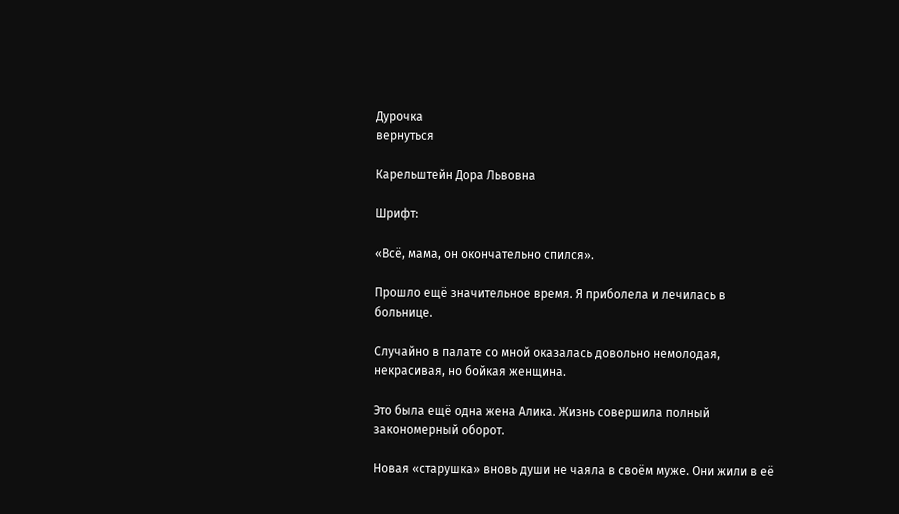Дурочка
вернуться

Карельштейн Дора Львовна

Шрифт:

«Всё, мама, он окончательно спился».

Прошло ещё значительное время. Я приболела и лечилась в больнице.

Случайно в палате со мной оказалась довольно немолодая, некрасивая, но бойкая женщина.

Это была ещё одна жена Алика. Жизнь совершила полный закономерный оборот.

Новая «старушка» вновь души не чаяла в своём муже. Они жили в её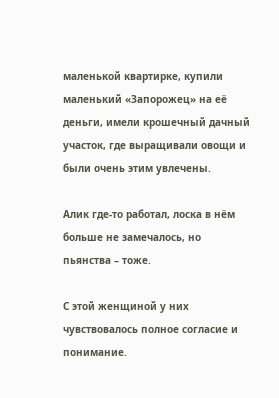маленькой квартирке, купили маленький «Запорожец» на её деньги, имели крошечный дачный участок, где выращивали овощи и были очень этим увлечены.

Алик где-то работал, лоска в нём больше не замечалось, но пьянства – тоже.

С этой женщиной у них чувствовалось полное согласие и понимание.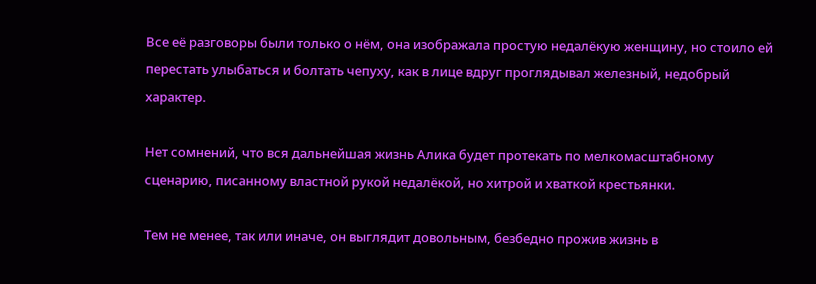Все её разговоры были только о нём, она изображала простую недалёкую женщину, но стоило ей перестать улыбаться и болтать чепуху, как в лице вдруг проглядывал железный, недобрый характер.

Нет сомнений, что вся дальнейшая жизнь Алика будет протекать по мелкомасштабному сценарию, писанному властной рукой недалёкой, но хитрой и хваткой крестьянки.

Тем не менее, так или иначе, он выглядит довольным, безбедно прожив жизнь в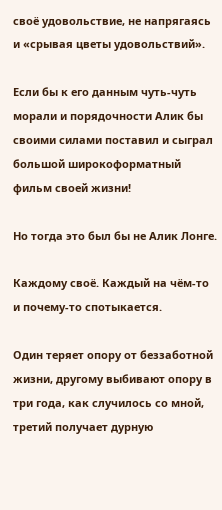своё удовольствие, не напрягаясь и «срывая цветы удовольствий».

Если бы к его данным чуть-чуть морали и порядочности Алик бы своими силами поставил и сыграл большой широкоформатный фильм своей жизни!

Но тогда это был бы не Алик Лонге.

Каждому своё. Каждый на чём-то и почему-то спотыкается.

Один теряет опору от беззаботной жизни, другому выбивают опору в три года, как случилось со мной, третий получает дурную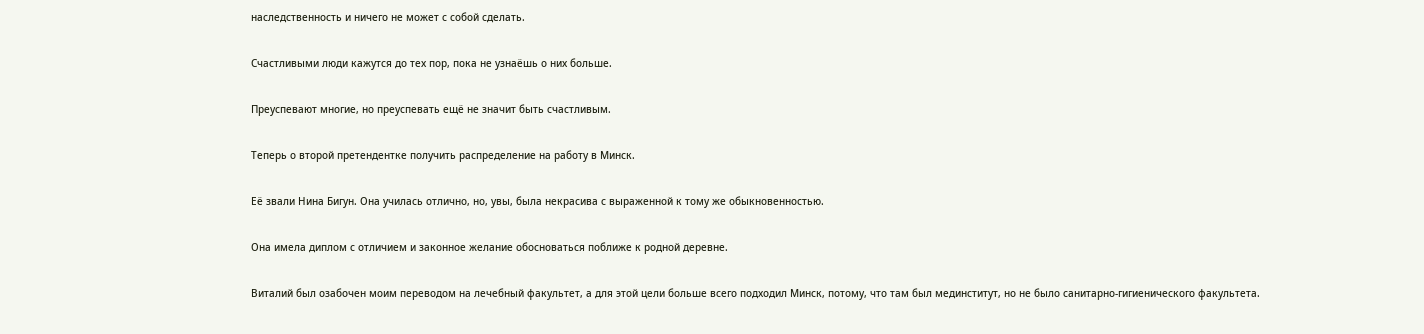наследственность и ничего не может с собой сделать.

Счастливыми люди кажутся до тех пор, пока не узнаёшь о них больше.

Преуспевают многие, но преуспевать ещё не значит быть счастливым.

Теперь о второй претендентке получить распределение на работу в Минск.

Её звали Нина Бигун. Она училась отлично, но, увы, была некрасива с выраженной к тому же обыкновенностью.

Она имела диплом с отличием и законное желание обосноваться поближе к родной деревне.

Виталий был озабочен моим переводом на лечебный факультет, а для этой цели больше всего подходил Минск, потому, что там был мединститут, но не было санитарно-гигиенического факультета.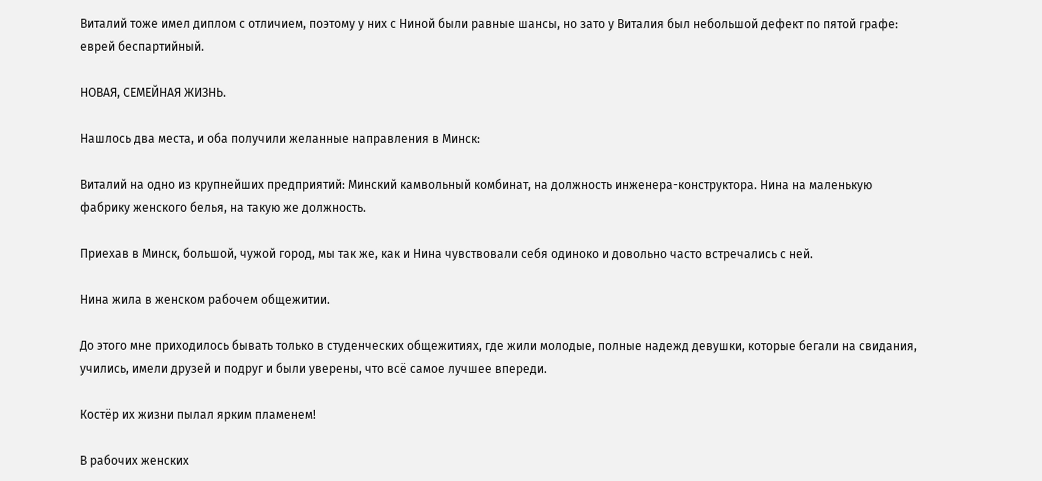Виталий тоже имел диплом с отличием, поэтому у них с Ниной были равные шансы, но зато у Виталия был небольшой дефект по пятой графе: еврей беспартийный.

НОВАЯ, СЕМЕЙНАЯ ЖИЗНЬ.

Нашлось два места, и оба получили желанные направления в Минск:

Виталий на одно из крупнейших предприятий: Минский камвольный комбинат, на должность инженера-конструктора. Нина на маленькую фабрику женского белья, на такую же должность.

Приехав в Минск, большой, чужой город, мы так же, как и Нина чувствовали себя одиноко и довольно часто встречались с ней.

Нина жила в женском рабочем общежитии.

До этого мне приходилось бывать только в студенческих общежитиях, где жили молодые, полные надежд девушки, которые бегали на свидания, учились, имели друзей и подруг и были уверены, что всё самое лучшее впереди.

Костёр их жизни пылал ярким пламенем!

В рабочих женских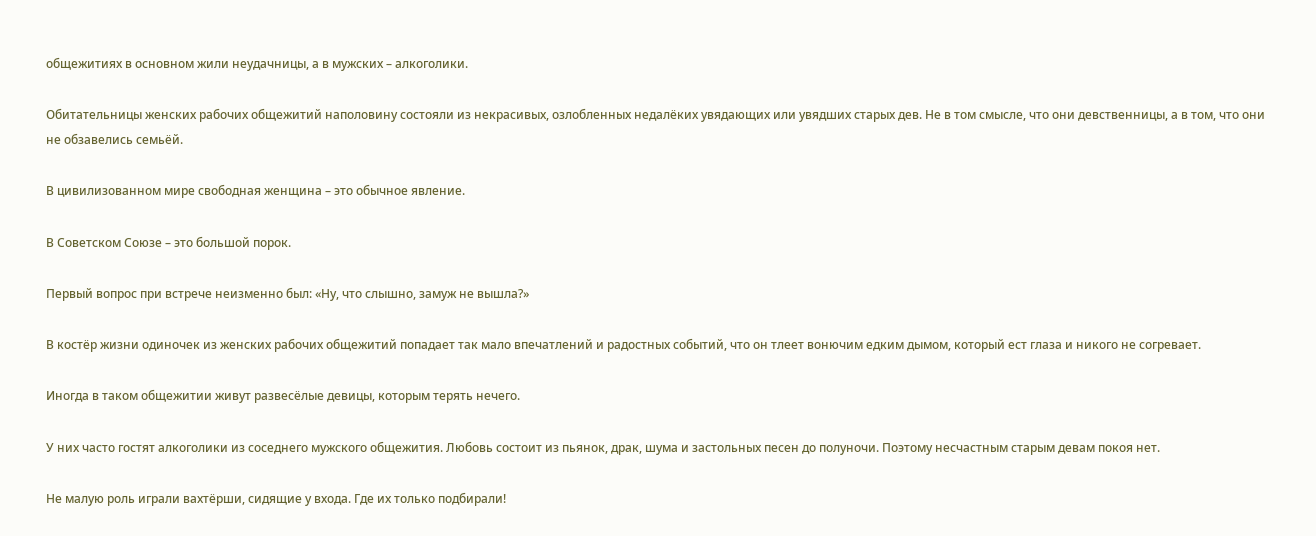общежитиях в основном жили неудачницы, а в мужских – алкоголики.

Обитательницы женских рабочих общежитий наполовину состояли из некрасивых, озлобленных недалёких увядающих или увядших старых дев. Не в том смысле, что они девственницы, а в том, что они не обзавелись семьёй.

В цивилизованном мире свободная женщина – это обычное явление.

В Советском Союзе – это большой порок.

Первый вопрос при встрече неизменно был: «Ну, что слышно, замуж не вышла?»

В костёр жизни одиночек из женских рабочих общежитий попадает так мало впечатлений и радостных событий, что он тлеет вонючим едким дымом, который ест глаза и никого не согревает.

Иногда в таком общежитии живут развесёлые девицы, которым терять нечего.

У них часто гостят алкоголики из соседнего мужского общежития. Любовь состоит из пьянок, драк, шума и застольных песен до полуночи. Поэтому несчастным старым девам покоя нет.

Не малую роль играли вахтёрши, сидящие у входа. Где их только подбирали!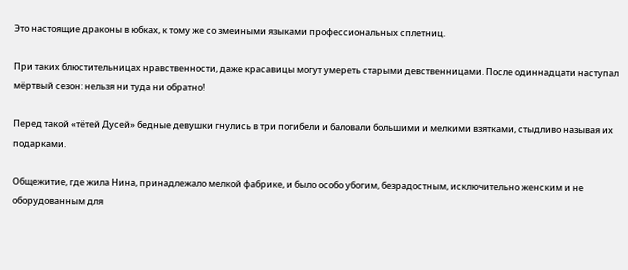Это настоящие драконы в юбках, к тому же со змеиными языками профессиональных сплетниц.

При таких блюстительницах нравственности, даже красавицы могут умереть старыми девственницами. После одиннадцати наступал мёртвый сезон: нельзя ни туда ни обратно!

Перед такой «тётей Дусей» бедные девушки гнулись в три погибели и баловали большими и мелкими взятками, стыдливо называя их подарками.

Общежитие, где жила Нина, принадлежало мелкой фабрике, и было особо убогим, безрадостным, исключительно женским и не оборудованным для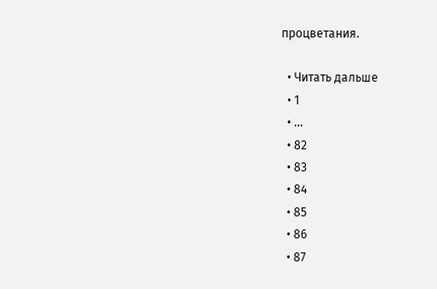процветания.

  • Читать дальше
  • 1
  • ...
  • 82
  • 83
  • 84
  • 85
  • 86
  • 87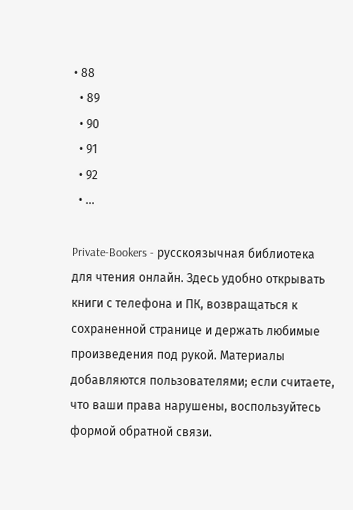• 88
  • 89
  • 90
  • 91
  • 92
  • ...

Private-Bookers - русскоязычная библиотека для чтения онлайн. Здесь удобно открывать книги с телефона и ПК, возвращаться к сохраненной странице и держать любимые произведения под рукой. Материалы добавляются пользователями; если считаете, что ваши права нарушены, воспользуйтесь формой обратной связи.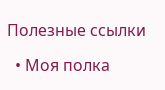Полезные ссылки

  • Моя полка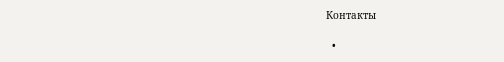Контакты

  •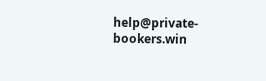help@private-bookers.win